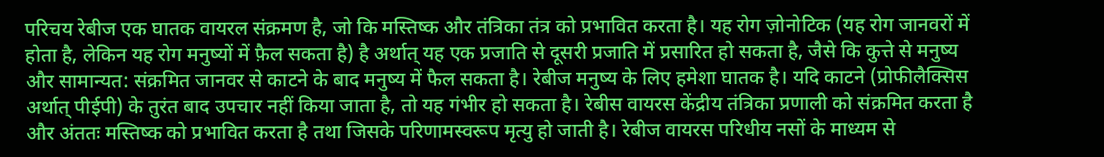परिचय रेबीज एक घातक वायरल संक्रमण है, जो कि मस्तिष्क और तंत्रिका तंत्र को प्रभावित करता है। यह रोग ज़ोनोटिक (यह रोग जानवरों में होता है, लेकिन यह रोग मनुष्यों में फ़ैल सकता है) है अर्थात् यह एक प्रजाति से दूसरी प्रजाति में प्रसारित हो सकता है, जैसे कि कुत्ते से मनुष्य और सामान्यत: संक्रमित जानवर से काटने के बाद मनुष्य में फैल सकता है। रेबीज मनुष्य के लिए हमेशा घातक है। यदि काटने (प्रोफीलैक्सिस अर्थात् पीईपी) के तुरंत बाद उपचार नहीं किया जाता है, तो यह गंभीर हो सकता है। रेबीस वायरस केंद्रीय तंत्रिका प्रणाली को संक्रमित करता है और अंततः मस्तिष्क को प्रभावित करता है तथा जिसके परिणामस्वरूप मृत्यु हो जाती है। रेबीज वायरस परिधीय नसों के माध्यम से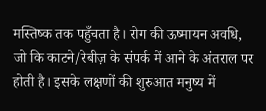मस्तिष्क तक पहुँचता है। रोग की ऊष्मायन अवधि, जो कि काटने/रेबीज़ के संपर्क में आने के अंतराल पर होती है। इसके लक्षणों की शुरुआत मनुष्य में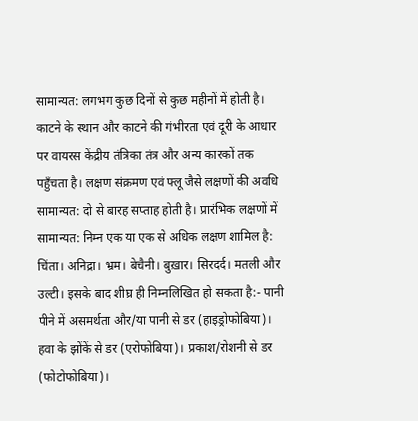सामान्यत: लगभग कुछ दिनों से कुछ महीनों में होती है। काटने के स्थान और काटने की गंभीरता एवं दूरी के आधार पर वायरस केंद्रीय तंत्रिका तंत्र और अन्य कारकों तक पहुँचता है। लक्षण संक्रमण एवं फ्लू जैसे लक्षणों की अवधि सामान्यत: दो से बारह सप्ताह होती है। प्रारंभिक लक्षणों में सामान्यत: निम्न एक या एक से अधिक लक्षण शामिल है: चिंता। अनिद्रा। भ्रम। बेचैनी। बुख़ार। सिरदर्द। मतली और उल्टी। इसके बाद शीघ्र ही निम्नलिखित हो सकता है:- पानी पीने में असमर्थता और/या पानी से डर (हाइड्रोफोबिया)। हवा के झोंकें से डर (एरोफोबिया)। प्रकाश/रोशनी से डर (फोटोफोबिया)।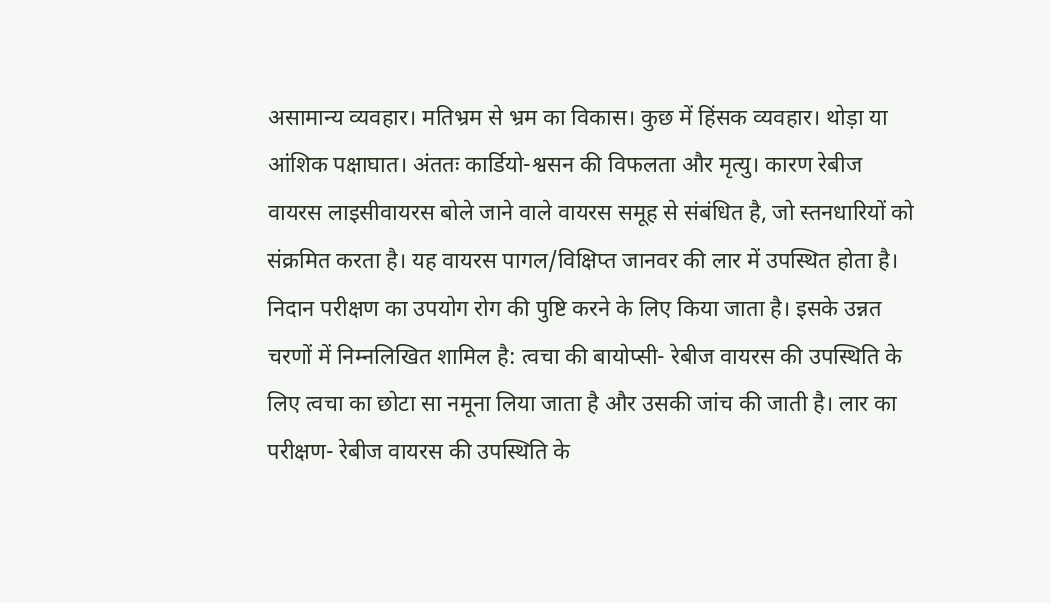असामान्य व्यवहार। मतिभ्रम से भ्रम का विकास। कुछ में हिंसक व्यवहार। थोड़ा या आंशिक पक्षाघात। अंततः कार्डियो-श्वसन की विफलता और मृत्यु। कारण रेबीज वायरस लाइसीवायरस बोले जाने वाले वायरस समूह से संबंधित है, जो स्तनधारियों को संक्रमित करता है। यह वायरस पागल/विक्षिप्त जानवर की लार में उपस्थित होता है। निदान परीक्षण का उपयोग रोग की पुष्टि करने के लिए किया जाता है। इसके उन्नत चरणों में निम्नलिखित शामिल है: त्वचा की बायोप्सी- रेबीज वायरस की उपस्थिति के लिए त्वचा का छोटा सा नमूना लिया जाता है और उसकी जांच की जाती है। लार का परीक्षण- रेबीज वायरस की उपस्थिति के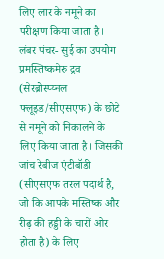लिए लार के नमूने का परीक्षण किया जाता है। लंबर पंचर- सुई का उपयोग प्रमस्तिष्कमेरु द्रव (सेरब्रोस्प्य्नल फ्लूइड/सीएसएफ) के छोटे से नमूने को निकालने के लिए किया जाता है। जिसकी जांच रेबीज एंटीबॉडी (सीएसएफ तरल पदार्थ है, जो कि आपके मस्तिष्क और रीढ़ की हड्डी के चारों ओर होता है) के लिए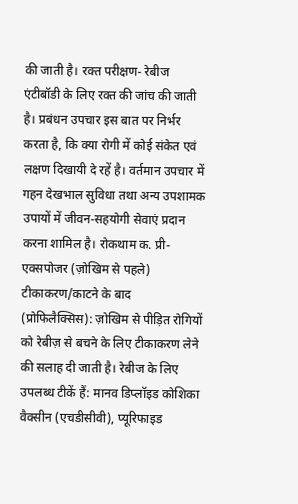की जाती है। रक्त परीक्षण- रेबीज एंटीबॉडी के लिए रक्त की जांच की जाती है। प्रबंधन उपचार इस बात पर निर्भर करता है, कि क्या रोगी में कोई संकेत एवं लक्षण दिखायी दे रहें है। वर्तमान उपचार में गहन देखभाल सुविधा तथा अन्य उपशामक उपायों में जीवन-सहयोगी सेवाएं प्रदान करना शामिल है। रोकथाम क. प्री-एक्सपोजर (ज़ोखिम से पहले) टीकाकरण/काटने के बाद (प्रोफिलैक्सिस): ज़ोखिम से पीड़ित रोगियों को रेबीज़ से बचने के लिए टीकाकरण लेने की सलाह दी जाती है। रेबीज के लिए उपलब्ध टीकें हैं: मानव डिप्लॉइड कोशिका वैक्सीन (एचडीसीवी), प्यूरिफाइड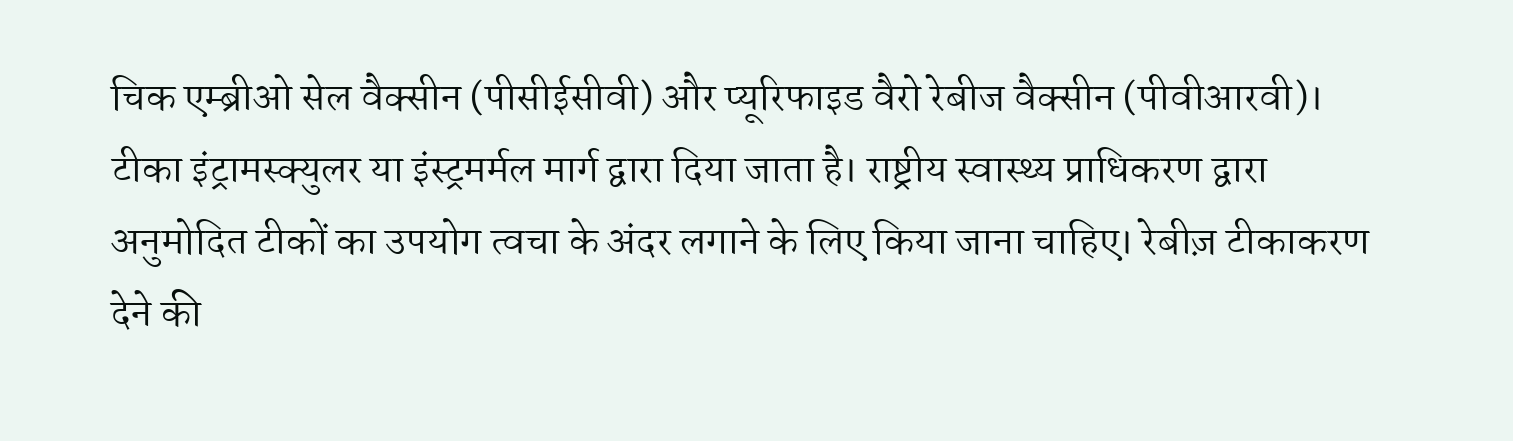चिक एम्ब्रीओ सेल वैक्सीन (पीसीईसीवी) और प्यूरिफाइड वैरो रेबीज वैक्सीन (पीवीआरवी)। टीका इंट्रामस्क्युलर या इंस्ट्रमर्मल मार्ग द्वारा दिया जाता है। राष्ट्रीय स्वास्थ्य प्राधिकरण द्वारा अनुमोदित टीकों का उपयोग त्वचा के अंदर लगाने के लिए किया जाना चाहिए। रेबीज़ टीकाकरण देने की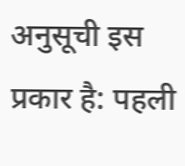अनुसूची इस प्रकार है: पहली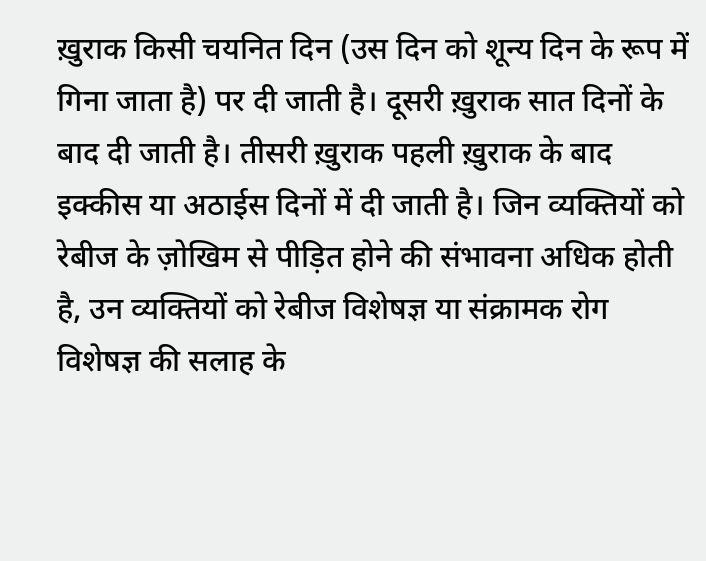ख़ुराक किसी चयनित दिन (उस दिन को शून्य दिन के रूप में गिना जाता है) पर दी जाती है। दूसरी ख़ुराक सात दिनों के बाद दी जाती है। तीसरी ख़ुराक पहली ख़ुराक के बाद इक्कीस या अठाईस दिनों में दी जाती है। जिन व्यक्तियों को रेबीज के ज़ोखिम से पीड़ित होने की संभावना अधिक होती है, उन व्यक्तियों को रेबीज विशेषज्ञ या संक्रामक रोग विशेषज्ञ की सलाह के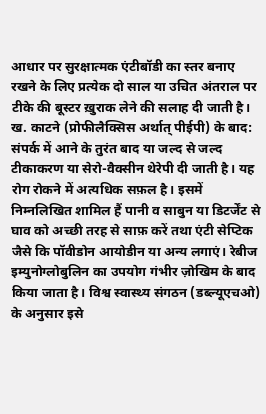आधार पर सुरक्षात्मक एंटीबॉडी का स्तर बनाए रखने के लिए प्रत्येक दो साल या उचित अंतराल पर टीके की बूस्टर ख़ुराक लेने की सलाह दी जाती है। ख. काटने (प्रोफीलैक्सिस अर्थात् पीईपी) के बाद: संपर्क में आने के तुरंत बाद या जल्द से जल्द टीकाकरण या सेरो-वैक्सीन थेरेपी दी जाती है। यह रोग रोकने में अत्यधिक सफ़ल है। इसमें निम्नलिखित शामिल हैं पानी व साबुन या डिटर्जेंट से घाव को अच्छी तरह से साफ़ करें तथा एंटी सेप्टिक जैसे कि पॉवीडोन आयोडीन या अन्य लगाएं। रेबीज इम्युनोग्लोबुलिन का उपयोग गंभीर ज़ोखिम के बाद किया जाता है। विश्व स्वास्थ्य संगठन (डब्ल्यूएचओ) के अनुसार इसे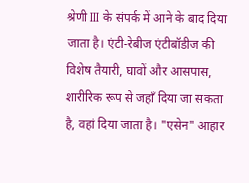श्रेणी III के संपर्क में आने के बाद दिया जाता है। एंटी-रेबीज एंटीबॉडीज की विशेष तैयारी, घावों और आसपास, शारीरिक रूप से जहाँ दिया जा सकता है, वहां दिया जाता है। "एसेन" आहार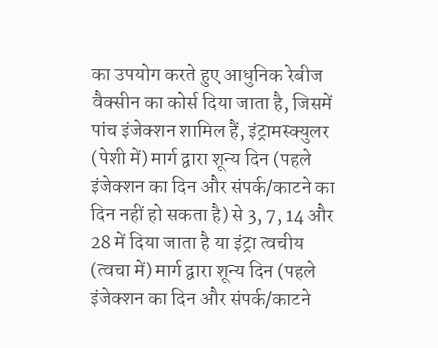का उपयोग करते हुए आधुनिक रेबीज वैक्सीन का कोर्स दिया जाता है, जिसमें पांच इंजेक्शन शामिल हैं, इंट्रामस्क्युलर (पेशी में) मार्ग द्वारा शून्य दिन (पहले इंजेक्शन का दिन और संपर्क/काटने का दिन नहीं हो सकता है) से 3, 7, 14 और 28 में दिया जाता है या इंट्रा त्वचीय (त्वचा में) मार्ग द्वारा शून्य दिन (पहले इंजेक्शन का दिन और संपर्क/काटने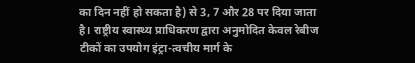का दिन नहीं हो सकता है) से 3, 7 और 28 पर दिया जाता है। राष्ट्रीय स्वास्थ्य प्राधिकरण द्वारा अनुमोदित केवल रेबीज टीकों का उपयोग इंट्रा-त्वचीय मार्ग के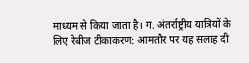माध्यम से किया जाता है। ग. अंतर्राष्ट्रीय यात्रियों के लिए रेबीज टीकाकरण: आमतौर पर यह सलाह दी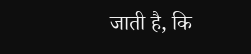जाती है, कि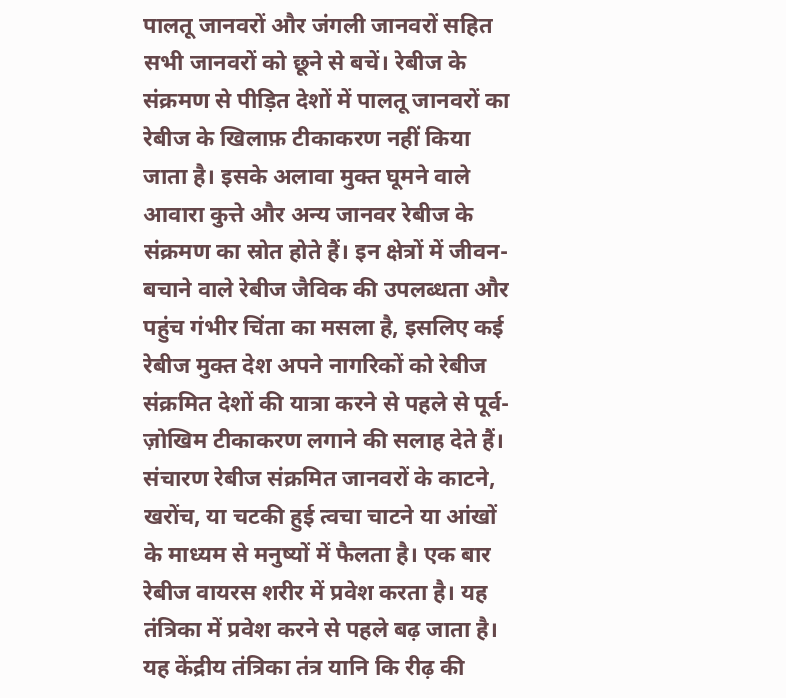पालतू जानवरों और जंगली जानवरों सहित सभी जानवरों को छूने से बचें। रेबीज के संक्रमण से पीड़ित देशों में पालतू जानवरों का रेबीज के खिलाफ़ टीकाकरण नहीं किया जाता है। इसके अलावा मुक्त घूमने वाले आवारा कुत्ते और अन्य जानवर रेबीज के संक्रमण का स्रोत होते हैं। इन क्षेत्रों में जीवन-बचाने वाले रेबीज जैविक की उपलब्धता और पहुंच गंभीर चिंता का मसला है, इसलिए कई रेबीज मुक्त देश अपने नागरिकों को रेबीज संक्रमित देशों की यात्रा करने से पहले से पूर्व-ज़ोखिम टीकाकरण लगाने की सलाह देते हैं। संचारण रेबीज संक्रमित जानवरों के काटने, खरोंच, या चटकी हुई त्वचा चाटने या आंखों के माध्यम से मनुष्यों में फैलता है। एक बार रेबीज वायरस शरीर में प्रवेश करता है। यह तंत्रिका में प्रवेश करने से पहले बढ़ जाता है। यह केंद्रीय तंत्रिका तंत्र यानि कि रीढ़ की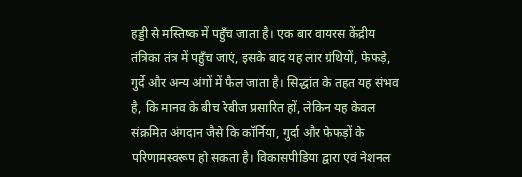हड्डी से मस्तिष्क में पहुँच जाता है। एक बार वायरस केंद्रीय तंत्रिका तंत्र में पहुँच जाएं, इसके बाद यह लार ग्रंथियों, फेफड़े, गुर्दे और अन्य अंगों में फैल जाता है। सिद्धांत के तहत यह संभव है, कि मानव के बीच रेबीज प्रसारित हों, लेकिन यह केवल संक्रमित अंगदान जैसे कि कॉर्निया, गुर्दा और फेफड़ों के परिणामस्वरूप हो सकता है। विकासपीडिया द्वारा एवं नेशनल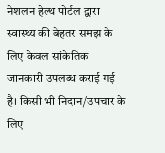नेशलन हेल्थ पोर्टल द्वारा स्वास्थ्य की बेहतर समझ के लिए केवल सांकेतिक जानकारी उपलब्ध कराई गई है। किसी भी निदान/उपचार के लिए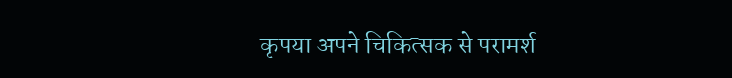कृपया अपने चिकित्सक से परामर्श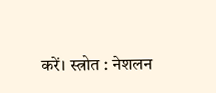करें। स्त्रोत : नेशलन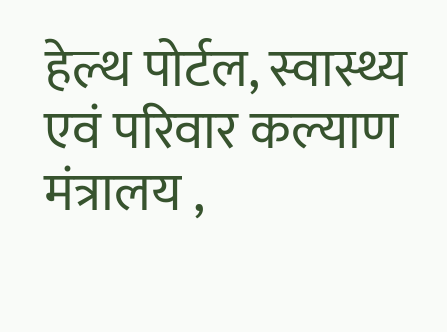हेल्थ पोर्टल, स्वास्थ्य एवं परिवार कल्याण मंत्रालय ,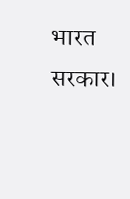भारत सरकार।